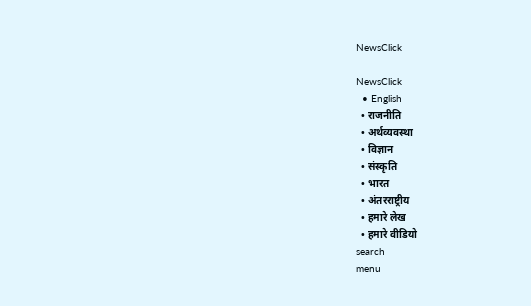NewsClick

NewsClick
  • English
  • राजनीति
  • अर्थव्यवस्था
  • विज्ञान
  • संस्कृति
  • भारत
  • अंतरराष्ट्रीय
  • हमारे लेख
  • हमारे वीडियो
search
menu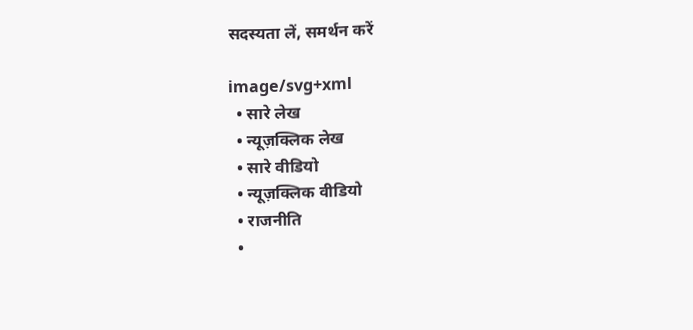सदस्यता लें, समर्थन करें

image/svg+xml
  • सारे लेख
  • न्यूज़क्लिक लेख
  • सारे वीडियो
  • न्यूज़क्लिक वीडियो
  • राजनीति
  •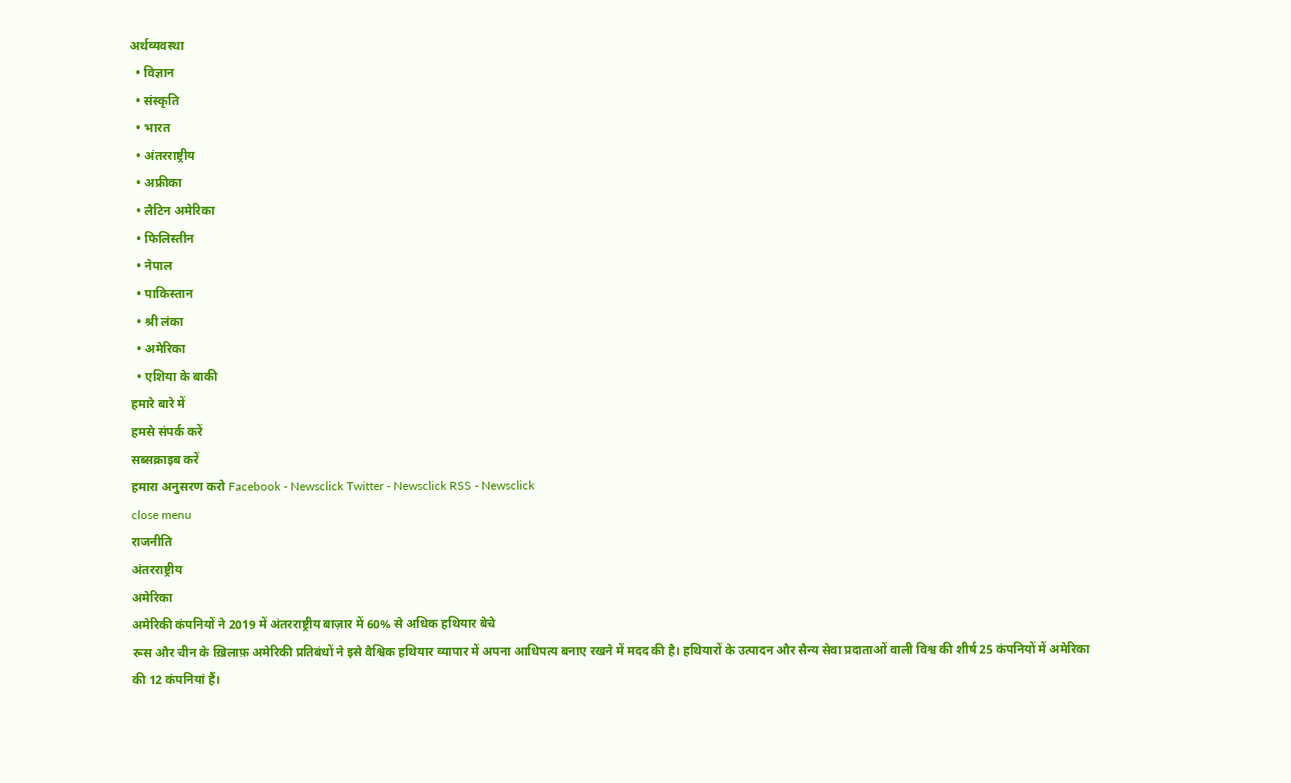अर्थव्यवस्था
  • विज्ञान
  • संस्कृति
  • भारत
  • अंतरराष्ट्रीय
  • अफ्रीका
  • लैटिन अमेरिका
  • फिलिस्तीन
  • नेपाल
  • पाकिस्तान
  • श्री लंका
  • अमेरिका
  • एशिया के बाकी
हमारे बारे में
हमसे संपर्क करें
सब्सक्राइब करें
हमारा अनुसरण करो Facebook - Newsclick Twitter - Newsclick RSS - Newsclick
close menu
राजनीति
अंतरराष्ट्रीय
अमेरिका
अमेरिकी कंपनियों ने 2019 में अंतरराष्ट्रीय बाज़ार में 60% से अधिक हथियार बेचे
रूस और चीन के ख़िलाफ़ अमेरिकी प्रतिबंधों ने इसे वैश्विक हथियार व्यापार में अपना आधिपत्य बनाए रखने में मदद की है। हथियारों के उत्पादन और सैन्य सेवा प्रदाताओं वाली विश्व की शीर्ष 25 कंपनियों में अमेरिका की 12 कंपनियां हैं।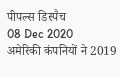पीपल्स डिस्पैच
08 Dec 2020
अमेरिकी कंपनियों ने 2019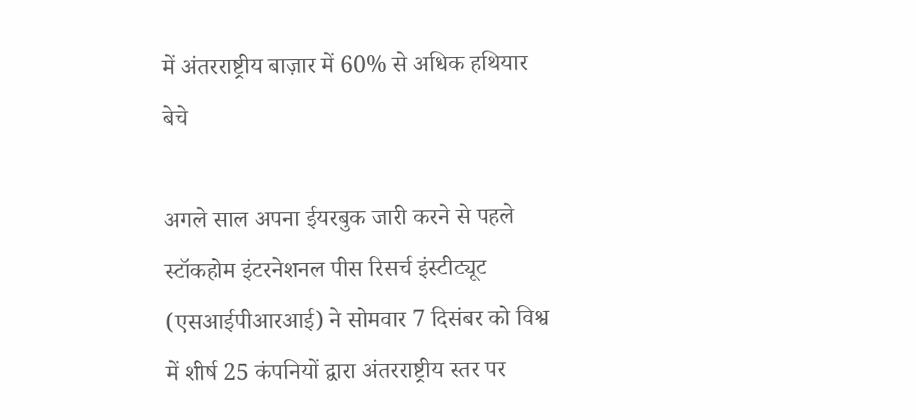में अंतरराष्ट्रीय बाज़ार में 60% से अधिक हथियार बेचे

अगले साल अपना ईयरबुक जारी करने से पहले स्टॉकहोम इंटरनेशनल पीस रिसर्च इंस्टीट्यूट (एसआईपीआरआई) ने सोमवार 7 दिसंबर को विश्व में शीर्ष 25 कंपनियों द्वारा अंतरराष्ट्रीय स्तर पर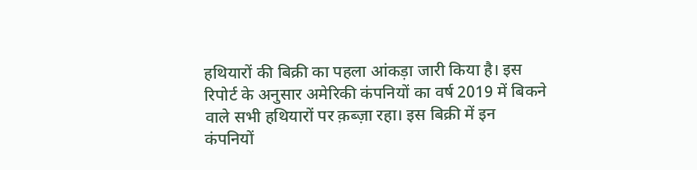हथियारों की बिक्री का पहला आंकड़ा जारी किया है। इस रिपोर्ट के अनुसार अमेरिकी कंपनियों का वर्ष 2019 में बिकने वाले सभी हथियारों पर क़ब्ज़ा रहा। इस बिक्री में इन कंपनियों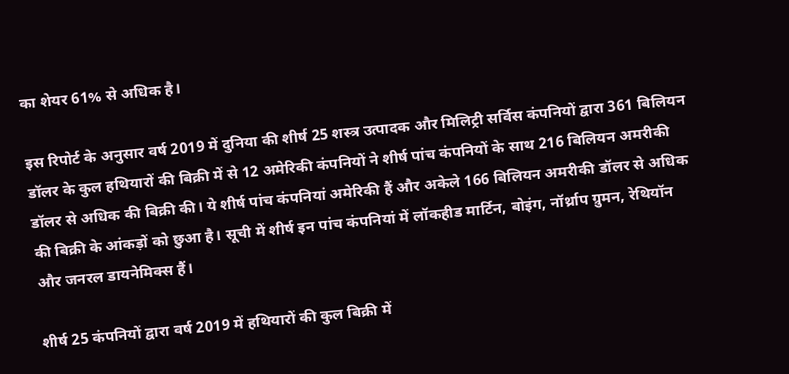का शेयर 61% से अधिक है।

इस रिपोर्ट के अनुसार वर्ष 2019 में दुनिया की शीर्ष 25 शस्त्र उत्पादक और मिलिट्री सर्विस कंपनियों द्वारा 361 बिलियन डॉलर के कुल हथियारों की बिक्री में से 12 अमेरिकी कंपनियों ने शीर्ष पांच कंपनियों के साथ 216 बिलियन अमरीकी डॉलर से अधिक की बिक्री की। ये शीर्ष पांच कंपनियां अमेरिकी हैं और अकेले 166 बिलियन अमरीकी डॉलर से अधिक की बिक्री के आंकड़ों को छुआ है। सूची में शीर्ष इन पांच कंपनियां में लॉकहीड मार्टिन, बोइंग, नॉर्थ्राप ग्रुमन, रेथियॉन और जनरल डायनेमिक्स हैं।

शीर्ष 25 कंपनियों द्वारा वर्ष 2019 में हथियारों की कुल बिक्री में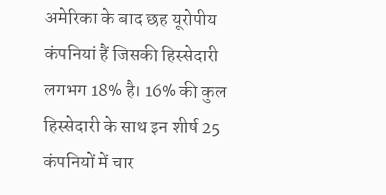अमेरिका के बाद छह यूरोपीय कंपनियां हैं जिसकी हिस्सेदारी लगभग 18% है। 16% की कुल हिस्सेदारी के साथ इन शीर्ष 25 कंपनियों में चार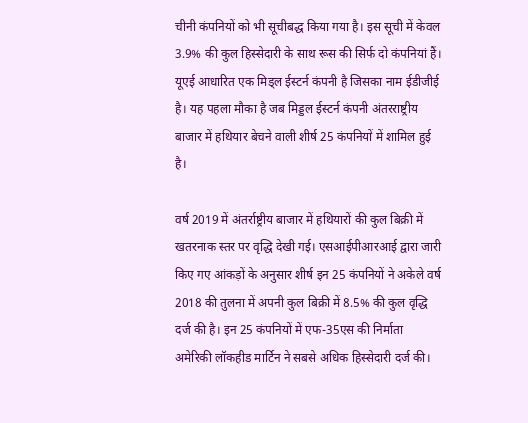चीनी कंपनियों को भी सूचीबद्ध किया गया है। इस सूची में केवल 3.9% की कुल हिस्सेदारी के साथ रूस की सिर्फ दो कंपनियां हैं। यूएई आधारित एक मिड्ल ईस्टर्न कंपनी है जिसका नाम ईडीजीई है। यह पहला मौका है जब मिड्डल ईस्टर्न कंपनी अंतरराष्ट्रीय बाजार में हथियार बेचने वाली शीर्ष 25 कंपनियों में शामिल हुई है।

वर्ष 2019 में अंतर्राष्ट्रीय बाजार में हथियारों की कुल बिक्री में खतरनाक स्तर पर वृद्धि देखी गई। एसआईपीआरआई द्वारा जारी किए गए आंकड़ों के अनुसार शीर्ष इन 25 कंपनियों ने अकेले वर्ष 2018 की तुलना में अपनी कुल बिक्री में 8.5% की कुल वृद्धि दर्ज की है। इन 25 कंपनियों में एफ-35एस की निर्माता अमेरिकी लॉकहीड मार्टिन ने सबसे अधिक हिस्सेदारी दर्ज की।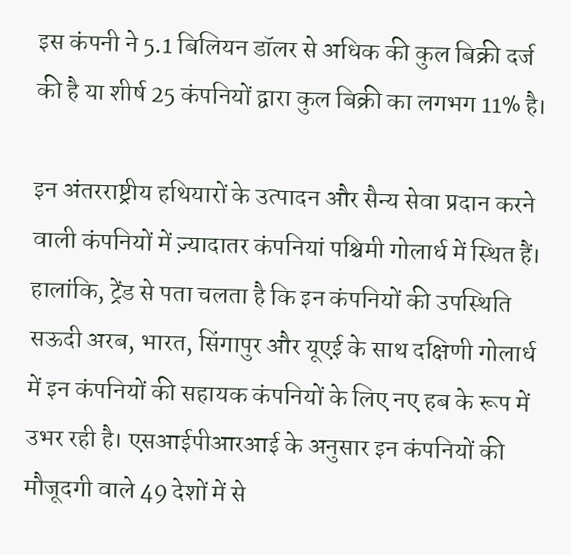इस कंपनी ने 5.1 बिलियन डॉलर से अधिक की कुल बिक्री दर्ज की है या शीर्ष 25 कंपनियों द्वारा कुल बिक्री का लगभग 11% है।

इन अंतरराष्ट्रीय हथियारों के उत्पादन और सैन्य सेवा प्रदान करने वाली कंपनियों में ज़्यादातर कंपनियां पश्चिमी गोलार्ध में स्थित हैं। हालांकि, ट्रेंड से पता चलता है कि इन कंपनियों की उपस्थिति सऊदी अरब, भारत, सिंगापुर और यूएई के साथ दक्षिणी गोलार्ध में इन कंपनियों की सहायक कंपनियों के लिए नए हब के रूप में उभर रही है। एसआईपीआरआई के अनुसार इन कंपनियों की मौजूदगी वाले 49 देशों में से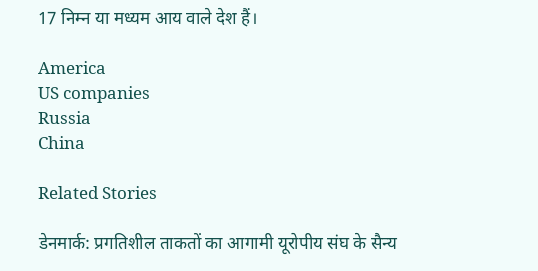17 निम्न या मध्यम आय वाले देश हैं।

America
US companies
Russia
China

Related Stories

डेनमार्क: प्रगतिशील ताकतों का आगामी यूरोपीय संघ के सैन्य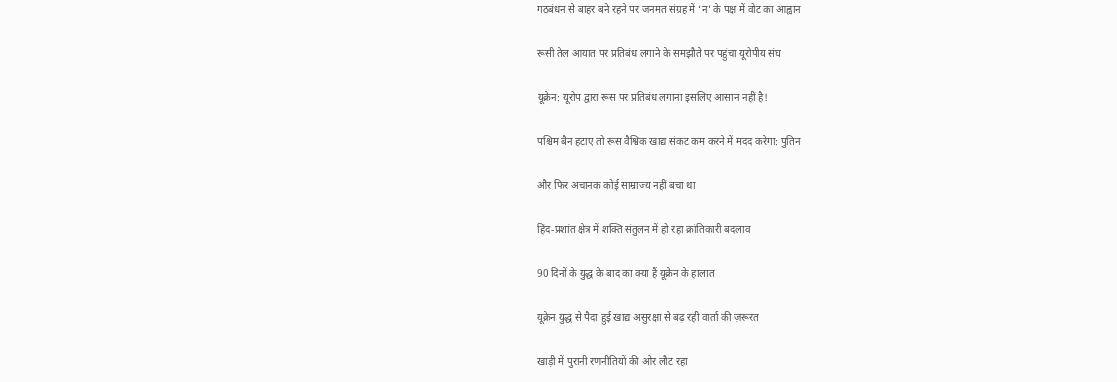गठबंधन से बाहर बने रहने पर जनमत संग्रह में ‘न’ के पक्ष में वोट का आह्वान

रूसी तेल आयात पर प्रतिबंध लगाने के समझौते पर पहुंचा यूरोपीय संघ

यूक्रेन: यूरोप द्वारा रूस पर प्रतिबंध लगाना इसलिए आसान नहीं है!

पश्चिम बैन हटाए तो रूस वैश्विक खाद्य संकट कम करने में मदद करेगा: पुतिन

और फिर अचानक कोई साम्राज्य नहीं बचा था

हिंद-प्रशांत क्षेत्र में शक्ति संतुलन में हो रहा क्रांतिकारी बदलाव

90 दिनों के युद्ध के बाद का क्या हैं यूक्रेन के हालात

यूक्रेन युद्ध से पैदा हुई खाद्य असुरक्षा से बढ़ रही वार्ता की ज़रूरत

खाड़ी में पुरानी रणनीतियों की ओर लौट रहा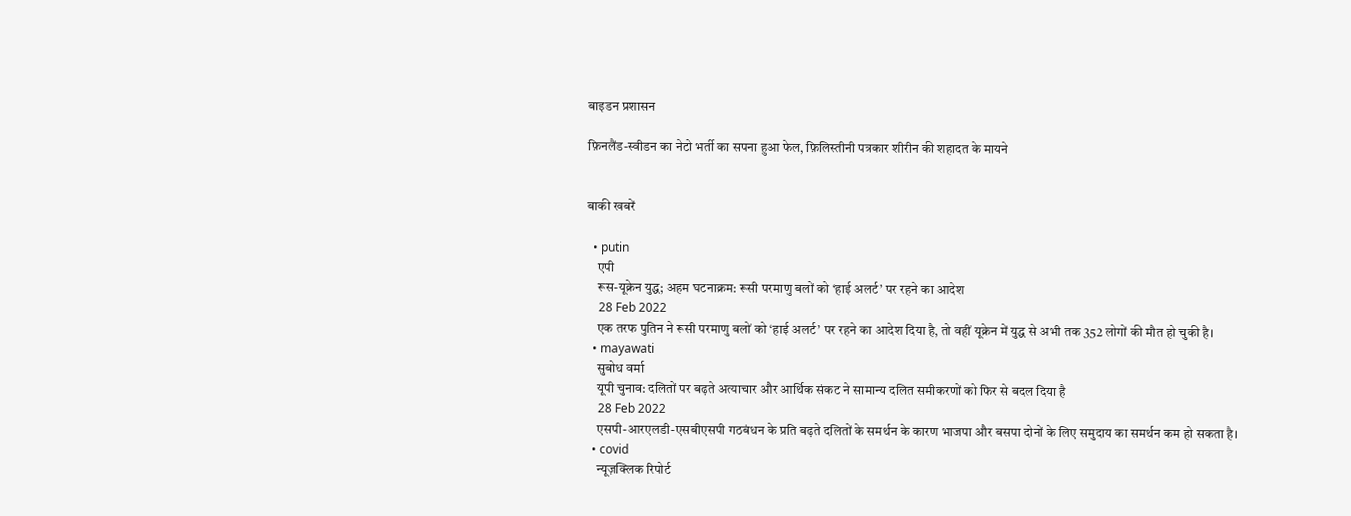बाइडन प्रशासन

फ़िनलैंड-स्वीडन का नेटो भर्ती का सपना हुआ फेल, फ़िलिस्तीनी पत्रकार शीरीन की शहादत के मायने


बाकी खबरें

  • putin
    एपी
    रूस-यूक्रेन युद्ध; अहम घटनाक्रम: रूसी परमाणु बलों को ‘हाई अलर्ट’ पर रहने का आदेश
    28 Feb 2022
    एक तरफ पुतिन ने रूसी परमाणु बलों को ‘हाई अलर्ट’ पर रहने का आदेश दिया है, तो वहीं यूक्रेन में युद्ध से अभी तक 352 लोगों की मौत हो चुकी है।
  • mayawati
    सुबोध वर्मा
    यूपी चुनाव: दलितों पर बढ़ते अत्याचार और आर्थिक संकट ने सामान्य दलित समीकरणों को फिर से बदल दिया है
    28 Feb 2022
    एसपी-आरएलडी-एसबीएसपी गठबंधन के प्रति बढ़ते दलितों के समर्थन के कारण भाजपा और बसपा दोनों के लिए समुदाय का समर्थन कम हो सकता है।
  • covid
    न्यूज़क्लिक रिपोर्ट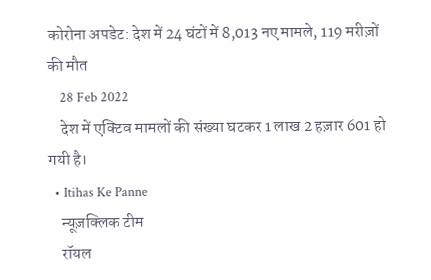कोरोना अपडेट: देश में 24 घंटों में 8,013 नए मामले, 119 मरीज़ों की मौत
    28 Feb 2022
    देश में एक्टिव मामलों की संख्या घटकर 1 लाख 2 हज़ार 601 हो गयी है।
  • Itihas Ke Panne
    न्यूज़क्लिक टीम
    रॉयल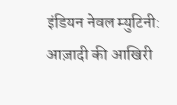इंडियन नेवल म्युटिनी: आज़ादी की आखिरी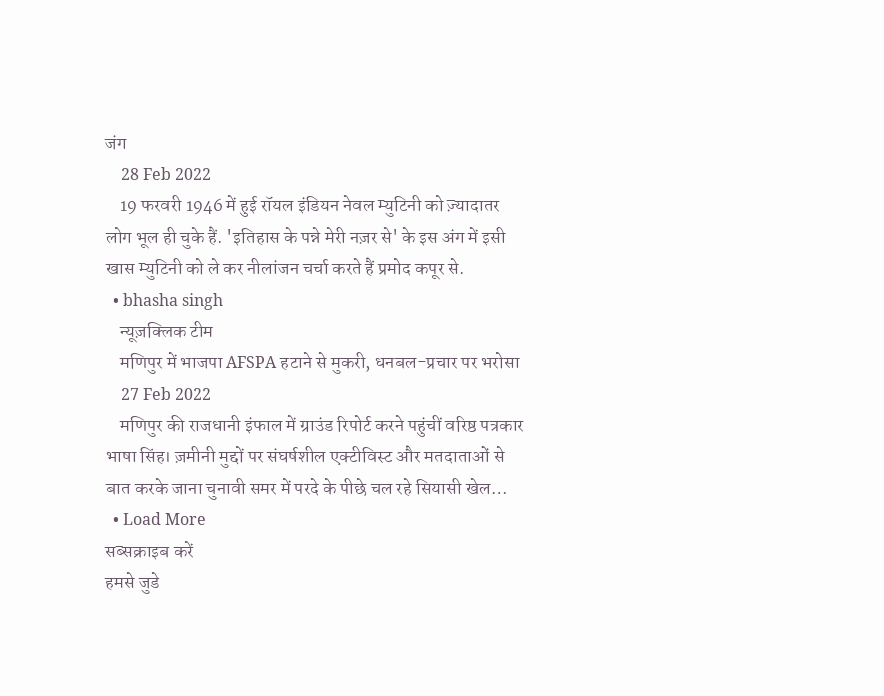जंग
    28 Feb 2022
    19 फरवरी 1946 में हुई रॉयल इंडियन नेवल म्युटिनी को ज़्यादातर लोग भूल ही चुके हैं. 'इतिहास के पन्ने मेरी नज़र से' के इस अंग में इसी खास म्युटिनी को ले कर नीलांजन चर्चा करते हैं प्रमोद कपूर से.
  • bhasha singh
    न्यूज़क्लिक टीम
    मणिपुर में भाजपा AFSPA हटाने से मुकरी, धनबल-प्रचार पर भरोसा
    27 Feb 2022
    मणिपुर की राजधानी इंफाल में ग्राउंड रिपोर्ट करने पहुंचीं वरिष्ठ पत्रकार भाषा सिंह। ज़मीनी मुद्दों पर संघर्षशील एक्टीविस्ट और मतदाताओं से बात करके जाना चुनावी समर में परदे के पीछे चल रहे सियासी खेल…
  • Load More
सब्सक्राइब करें
हमसे जुडे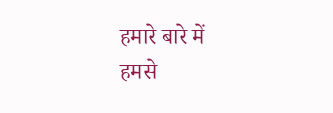हमारे बारे में
हमसे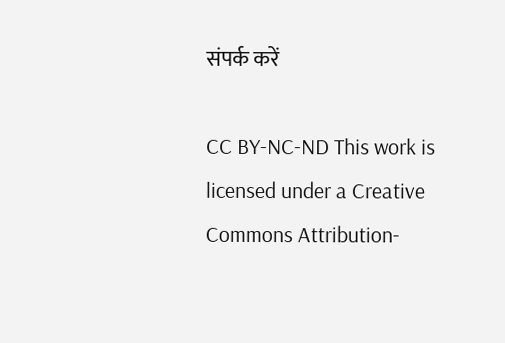संपर्क करें

CC BY-NC-ND This work is licensed under a Creative Commons Attribution-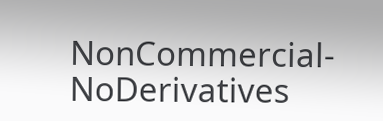NonCommercial-NoDerivatives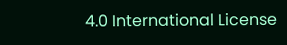4.0 International License